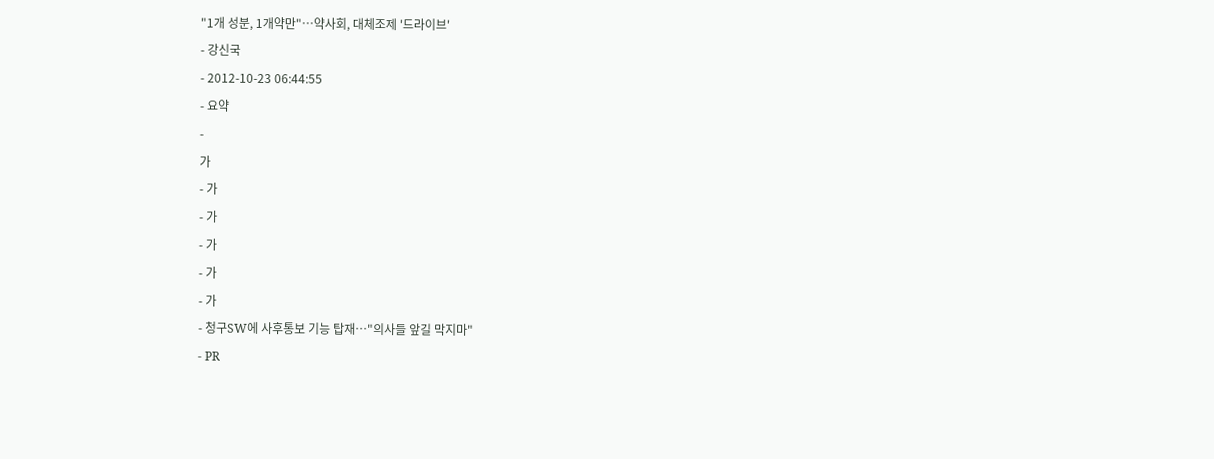"1개 성분, 1개약만"…약사회, 대체조제 '드라이브'
- 강신국
- 2012-10-23 06:44:55
- 요약
-
가
- 가
- 가
- 가
- 가
- 가
- 청구SW에 사후통보 기능 탑재…"의사들 앞길 막지마"
- PR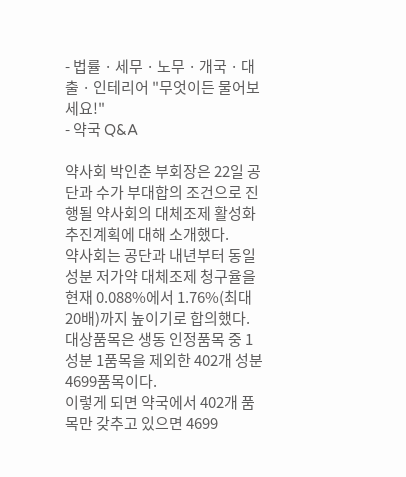- 법률 · 세무 · 노무 · 개국 · 대출 · 인테리어 "무엇이든 물어보세요!"
- 약국 Q&A

약사회 박인춘 부회장은 22일 공단과 수가 부대합의 조건으로 진행될 약사회의 대체조제 활성화 추진계획에 대해 소개했다.
약사회는 공단과 내년부터 동일성분 저가약 대체조제 청구율을 현재 0.088%에서 1.76%(최대 20배)까지 높이기로 합의했다.
대상품목은 생동 인정품목 중 1성분 1품목을 제외한 402개 성분 4699품목이다.
이렇게 되면 약국에서 402개 품목만 갖추고 있으면 4699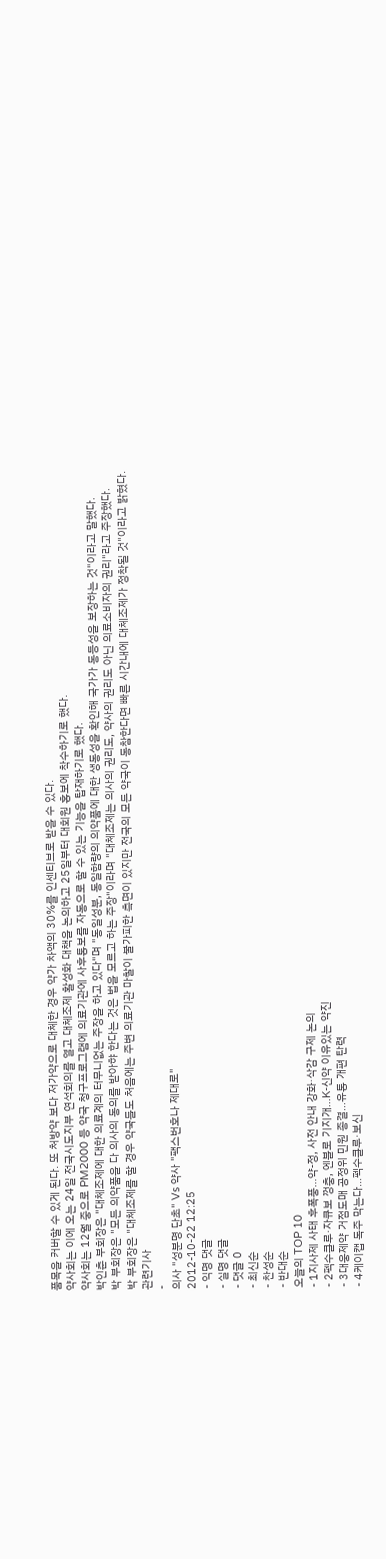품목을 커버할 수 있게 된다. 또 처방약 보다 저가약으로 대체한 경우 약가 차액의 30%를 인센티브로 받을 수 있다.
약사회는 이에 오는 24일 전국시도지부 연석회의를 열고 대체조제 활성화 대책을 논의하고 25일부터 대회원 홍보에 착수하기로 했다.
약사회는 12월 중으로 PM2000 등 약국 청구프로그램에 의료기관에 사후통보를 자동으로 할 수 있는 기능을 탑재하기로 했다.
박인춘 부회장은 "대체조제에 대한 의료계의 터무니없는 주장을 하고 있다"며 "동일성분, 동일함량의 의약품에 대한 생동성을 확인해 국가가 동등성을 보장하는 것"이라고 말했다.
박 부회장은 "모든 의약품을 다 의사의 동의를 받아햐 한다는 것은 법을 모르고 하는 주장"이라며 "대체조제는 의사의 권리도, 약사의 권리도 아닌 의료소비자의 권리"라고 주장했다.
박 부회장은 "대체조제를 할 경우 약국들도 처음에는 주변 의료기관 마찰이 불가피한 측면이 있지만 전국의 모든 약국이 동참한다면 빠른 시간내에 대체조제가 정착될 것"이라고 밝혔다.
관련기사
-
의사 "성분명 단초" Vs 약사 "팩스번호나 제대로"
2012-10-22 12:25
- 익명 댓글
- 실명 댓글
- 댓글 0
- 최신순
- 찬성순
- 반대순
오늘의 TOP 10
- 1지사제 사태 후폭풍…약-정, 사전 안내 강화·삭감 구제 논의
- 2펙수클루·자큐보 껑충, 엔블로 기지개…K-신약 이유있는 약진
- 3대웅제약 거점도매 공정위 민원 종결…유통 개편 탄력
- 4케이캡 독주 막는다…펙수클루·보신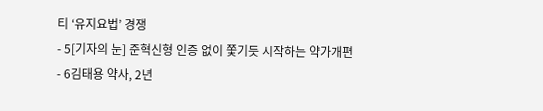티 ‘유지요법’ 경쟁
- 5[기자의 눈] 준혁신형 인증 없이 쫓기듯 시작하는 약가개편
- 6김태용 약사, 2년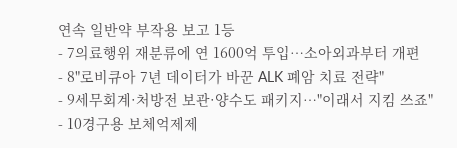연속 일반약 부작용 보고 1등
- 7의료행위 재분류에 연 1600억 투입…소아외과부터 개편
- 8"로비큐아 7년 데이터가 바꾼 ALK 폐암 치료 전략"
- 9세무회계·처방전 보관·양수도 패키지…"이래서 지킴 쓰죠"
- 10경구용 보체억제제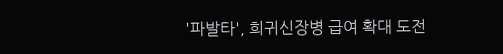'파발타', 희귀신장병 급여 확대 도전